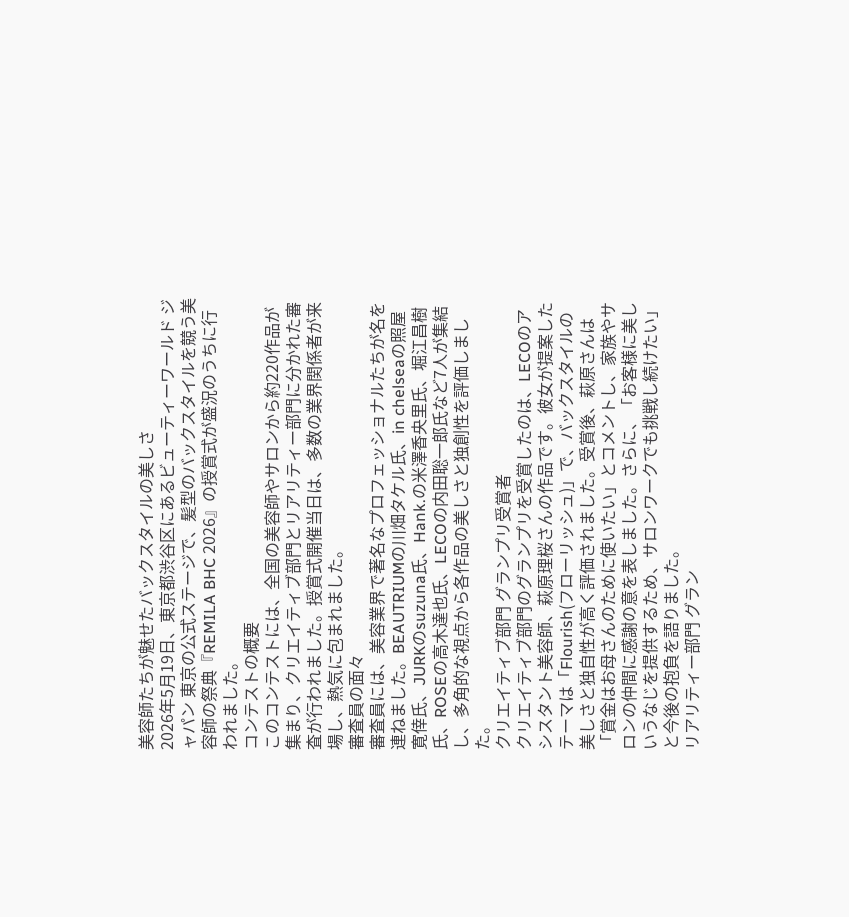美容師たちが魅せたバックスタイルの美しさ
2026年5月19日、東京都渋谷区にあるビューティーワールド ジャパン 東京の公式ステージで、髪型のバックスタイルを競う美容師の祭典『REMILA BHC 2026』の授賞式が盛況のうちに行われました。
コンテストの概要
このコンテストには、全国の美容師やサロンから約220作品が集まり、クリエイティブ部門とリアリティー部門に分かれた審査が行われました。授賞式開催当日は、多数の業界関係者が来場し、熱気に包まれました。
審査員の面々
審査員には、美容業界で著名なプロフェッショナルたちが名を連ねました。BEAUTRIUMの川畑タケル氏、in chelseaの照屋寛倖氏、JURKのsuzuna氏、Hank.の米澤香央里氏、堀江昌樹氏、ROSEの高木達也氏、LECOの内田聡一郎氏など7人が集結し、多角的な視点から各作品の美しさと独創性を評価しました。
クリエイティブ部門 グランプリ受賞者
クリエイティブ部門のグランプリを受賞したのは、LECOのアシスタント美容師、萩原理桜さんの作品です。彼女が提案したテーマは「Flourish(フローリッシュ)」で、バックスタイルの美しさと独自性が高く評価されました。受賞後、萩原さんは「賞金はお母さんのために使いたい」とコメントし、家族やサロンの仲間に感謝の意を表しました。さらに、「お客様に美しいうなじを提供するため、サロンワークでも挑戦し続けたい」と今後の抱負を語りました。
リアリティー部門 グラン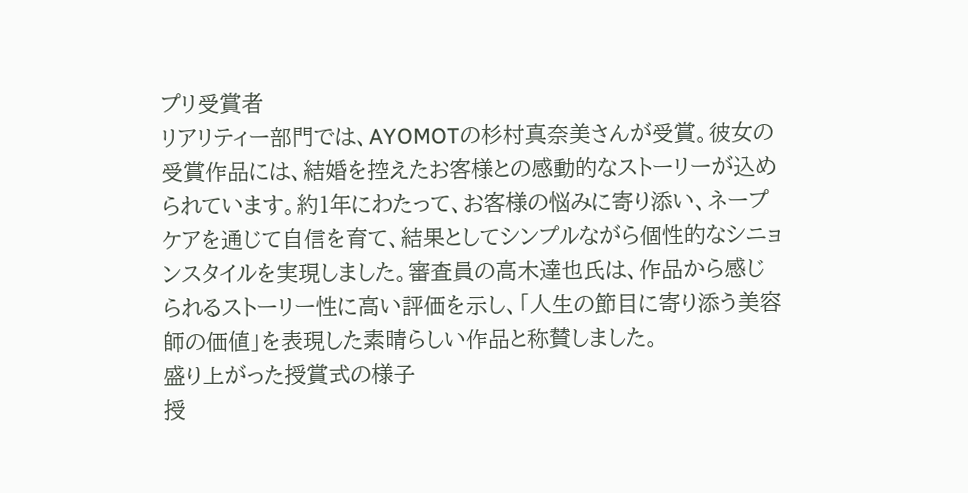プリ受賞者
リアリティー部門では、AYOMOTの杉村真奈美さんが受賞。彼女の受賞作品には、結婚を控えたお客様との感動的なストーリーが込められています。約1年にわたって、お客様の悩みに寄り添い、ネープケアを通じて自信を育て、結果としてシンプルながら個性的なシニョンスタイルを実現しました。審査員の高木達也氏は、作品から感じられるストーリー性に高い評価を示し、「人生の節目に寄り添う美容師の価値」を表現した素晴らしい作品と称賛しました。
盛り上がった授賞式の様子
授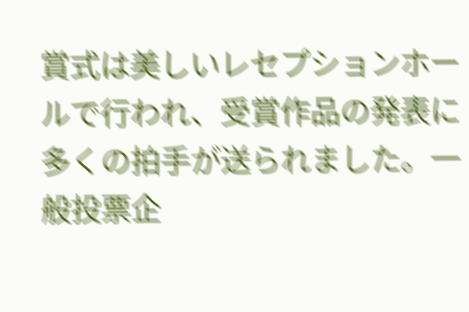賞式は美しいレセプションホールで行われ、受賞作品の発表に多くの拍手が送られました。一般投票企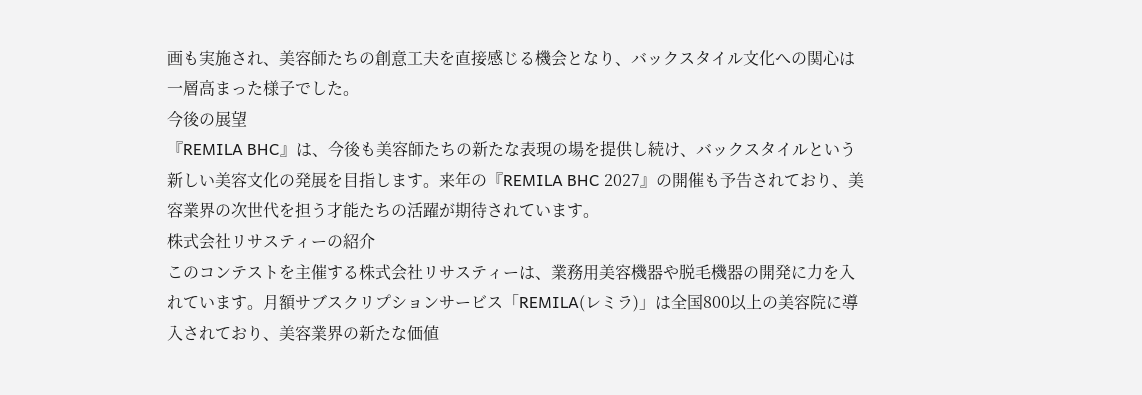画も実施され、美容師たちの創意工夫を直接感じる機会となり、バックスタイル文化への関心は一層高まった様子でした。
今後の展望
『REMILA BHC』は、今後も美容師たちの新たな表現の場を提供し続け、バックスタイルという新しい美容文化の発展を目指します。来年の『REMILA BHC 2027』の開催も予告されており、美容業界の次世代を担う才能たちの活躍が期待されています。
株式会社リサスティーの紹介
このコンテストを主催する株式会社リサスティーは、業務用美容機器や脱毛機器の開発に力を入れています。月額サブスクリプションサービス「REMILA(レミラ)」は全国800以上の美容院に導入されており、美容業界の新たな価値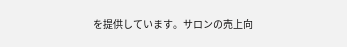を提供しています。サロンの売上向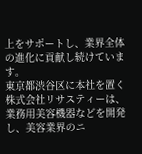上をサポートし、業界全体の進化に貢献し続けています。
東京都渋谷区に本社を置く株式会社リサスティーは、業務用美容機器などを開発し、美容業界のニ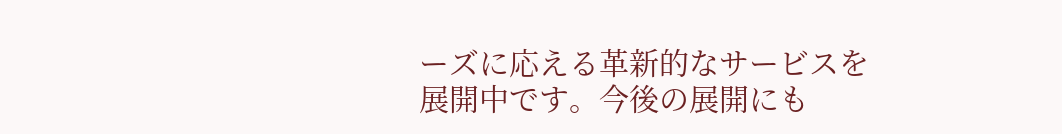ーズに応える革新的なサービスを展開中です。今後の展開にも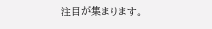注目が集まります。